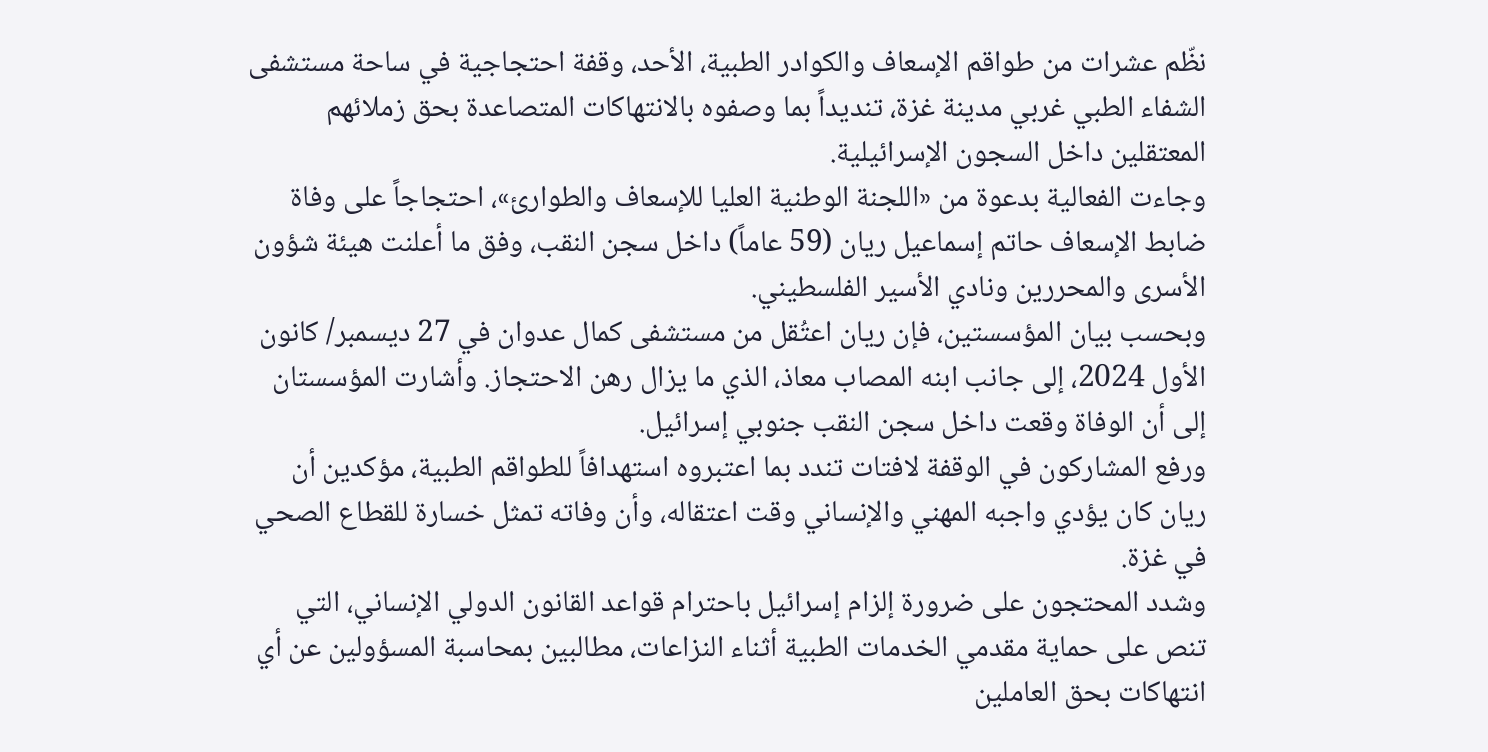نظّم عشرات من طواقم الإسعاف والكوادر الطبية، الأحد، وقفة احتجاجية في ساحة مستشفى الشفاء الطبي غربي مدينة غزة، تنديداً بما وصفوه بالانتهاكات المتصاعدة بحق زملائهم المعتقلين داخل السجون الإسرائيلية.
وجاءت الفعالية بدعوة من «اللجنة الوطنية العليا للإسعاف والطوارئ»، احتجاجاً على وفاة ضابط الإسعاف حاتم إسماعيل ريان (59 عاماً) داخل سجن النقب، وفق ما أعلنت هيئة شؤون الأسرى والمحررين ونادي الأسير الفلسطيني.
وبحسب بيان المؤسستين، فإن ريان اعتُقل من مستشفى كمال عدوان في 27 ديسمبر/ كانون الأول 2024، إلى جانب ابنه المصاب معاذ، الذي ما يزال رهن الاحتجاز. وأشارت المؤسستان إلى أن الوفاة وقعت داخل سجن النقب جنوبي إسرائيل.
ورفع المشاركون في الوقفة لافتات تندد بما اعتبروه استهدافاً للطواقم الطبية، مؤكدين أن ريان كان يؤدي واجبه المهني والإنساني وقت اعتقاله، وأن وفاته تمثل خسارة للقطاع الصحي في غزة.
وشدد المحتجون على ضرورة إلزام إسرائيل باحترام قواعد القانون الدولي الإنساني، التي تنص على حماية مقدمي الخدمات الطبية أثناء النزاعات، مطالبين بمحاسبة المسؤولين عن أي انتهاكات بحق العاملين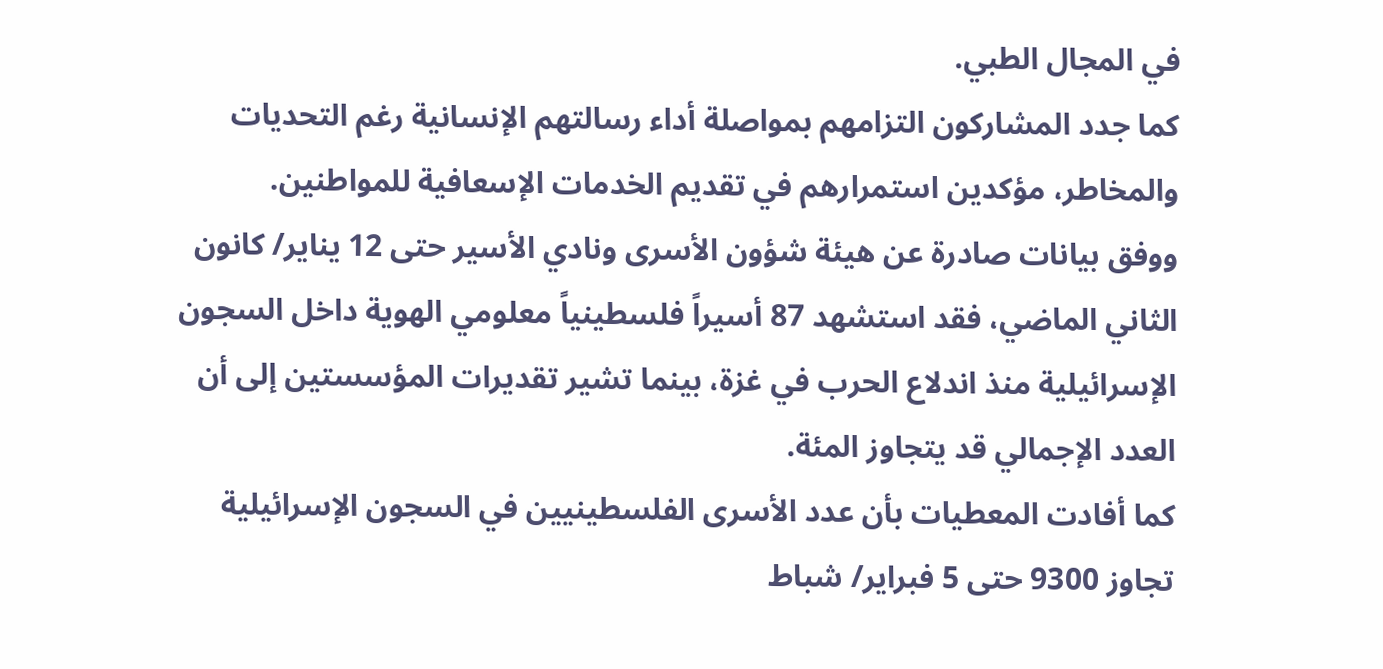في المجال الطبي.
كما جدد المشاركون التزامهم بمواصلة أداء رسالتهم الإنسانية رغم التحديات والمخاطر، مؤكدين استمرارهم في تقديم الخدمات الإسعافية للمواطنين.
ووفق بيانات صادرة عن هيئة شؤون الأسرى ونادي الأسير حتى 12 يناير/ كانون الثاني الماضي، فقد استشهد 87 أسيراً فلسطينياً معلومي الهوية داخل السجون الإسرائيلية منذ اندلاع الحرب في غزة، بينما تشير تقديرات المؤسستين إلى أن العدد الإجمالي قد يتجاوز المئة.
كما أفادت المعطيات بأن عدد الأسرى الفلسطينيين في السجون الإسرائيلية تجاوز 9300 حتى 5 فبراير/ شباط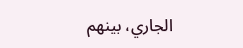الجاري، بينهم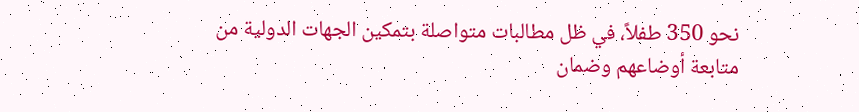نحو 350 طفلاً، في ظل مطالبات متواصلة بتمكين الجهات الدولية من متابعة أوضاعهم وضمان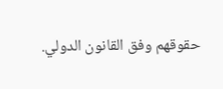حقوقهم وفق القانون الدولي.